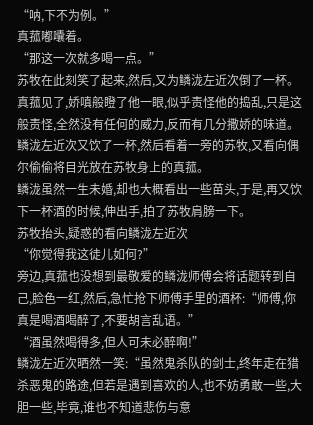“呐,下不为例。”
真菰嘟囔着。
“那这一次就多喝一点。”
苏牧在此刻笑了起来,然后,又为鳞泷左近次倒了一杯。
真菰见了,娇嗔般瞪了他一眼,似乎责怪他的捣乱,只是这般责怪,全然没有任何的威力,反而有几分撒娇的味道。
鳞泷左近次又饮了一杯,然后看着一旁的苏牧,又看向偶尔偷偷将目光放在苏牧身上的真菰。
鳞泷虽然一生未婚,却也大概看出一些苗头,于是,再又饮下一杯酒的时候,伸出手,拍了苏牧肩膀一下。
苏牧抬头,疑惑的看向鳞泷左近次
“你觉得我这徒儿如何?”
旁边,真菰也没想到最敬爱的鳞泷师傅会将话题转到自己,脸色一红,然后,急忙抢下师傅手里的酒杯:“师傅,你真是喝酒喝醉了,不要胡言乱语。”
“酒虽然喝得多,但人可未必醉啊!”
鳞泷左近次晒然一笑:“虽然鬼杀队的剑士,终年走在猎杀恶鬼的路途,但若是遇到喜欢的人,也不妨勇敢一些,大胆一些,毕竟,谁也不知道悲伤与意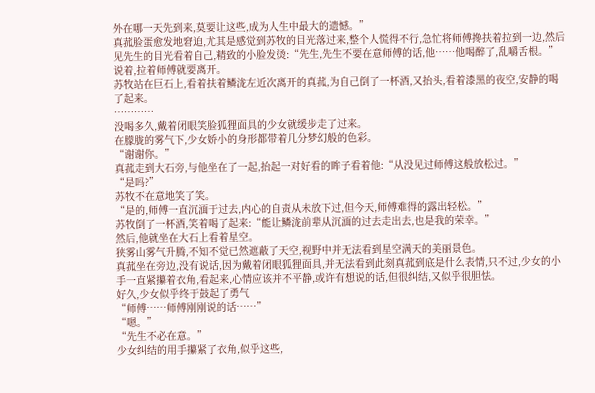外在哪一天先到来,莫要让这些,成为人生中最大的遗憾。”
真菰脸蛋愈发地窘迫,尤其是感觉到苏牧的目光落过来,整个人慌得不行,急忙将师傅搀扶着拉到一边,然后见先生的目光看着自己,精致的小脸发烫:“先生,先生不要在意师傅的话,他……他喝醉了,乱嚼舌根。”
说着,拉着师傅就要离开。
苏牧站在巨石上,看着扶着鳞泷左近次离开的真菰,为自己倒了一杯酒,又抬头,看着漆黑的夜空,安静的喝了起来。
…………
没喝多久,戴着闭眼笑脸狐狸面具的少女就缓步走了过来。
在朦胧的雾气下,少女娇小的身形都带着几分梦幻般的色彩。
“谢谢你。”
真菰走到大石旁,与他坐在了一起,抬起一对好看的眸子看着他:“从没见过师傅这般放松过。”
“是吗?”
苏牧不在意地笑了笑。
“是的,师傅一直沉湎于过去,内心的自责从未放下过,但今天,师傅难得的露出轻松。”
苏牧倒了一杯酒,笑着喝了起来:“能让鳞泷前辈从沉湎的过去走出去,也是我的荣幸。”
然后,他就坐在大石上看着星空。
狭雾山雾气升腾,不知不觉已然遮蔽了天空,视野中并无法看到星空满天的美丽景色。
真菰坐在旁边,没有说话,因为戴着闭眼狐狸面具,并无法看到此刻真菰到底是什么表情,只不过,少女的小手一直紧攥着衣角,看起来,心情应该并不平静,或许有想说的话,但很纠结,又似乎很胆怯。
好久,少女似乎终于鼓起了勇气
“师傅……师傅刚刚说的话……”
“嗯。”
“先生不必在意。”
少女纠结的用手攥紧了衣角,似乎这些,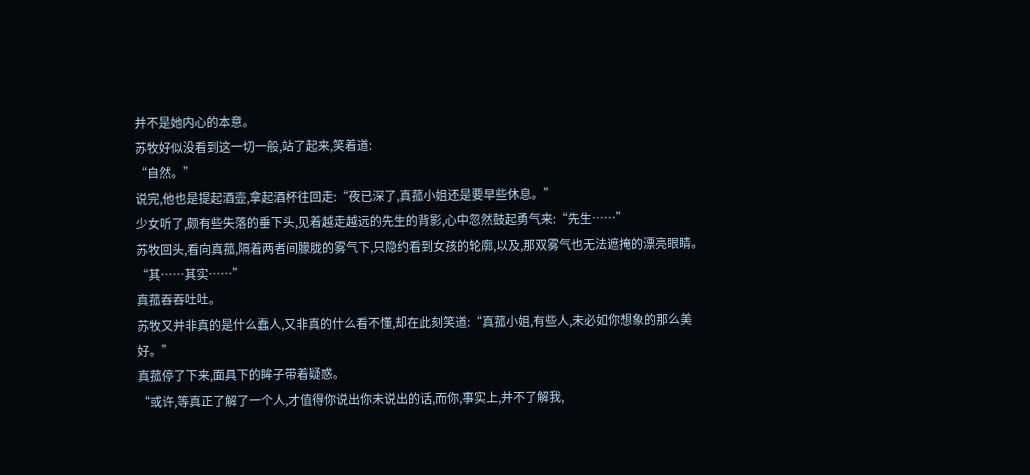并不是她内心的本意。
苏牧好似没看到这一切一般,站了起来,笑着道:
“自然。”
说完,他也是提起酒壶,拿起酒杯往回走:“夜已深了,真菰小姐还是要早些休息。”
少女听了,颇有些失落的垂下头,见着越走越远的先生的背影,心中忽然鼓起勇气来:“先生……”
苏牧回头,看向真菰,隔着两者间朦胧的雾气下,只隐约看到女孩的轮廓,以及,那双雾气也无法遮掩的漂亮眼睛。
“其……其实……”
真菰吞吞吐吐。
苏牧又并非真的是什么蠢人,又非真的什么看不懂,却在此刻笑道:“真菰小姐,有些人,未必如你想象的那么美好。”
真菰停了下来,面具下的眸子带着疑惑。
“或许,等真正了解了一个人,才值得你说出你未说出的话,而你,事实上,并不了解我,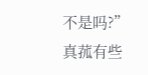不是吗?”
真菰有些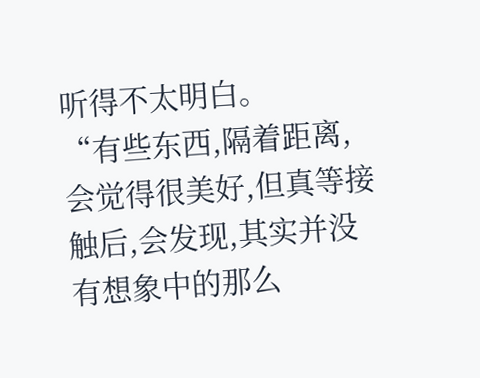听得不太明白。
“有些东西,隔着距离,会觉得很美好,但真等接触后,会发现,其实并没有想象中的那么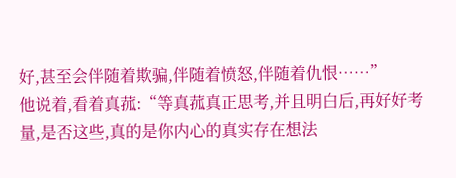好,甚至会伴随着欺骗,伴随着愤怒,伴随着仇恨……”
他说着,看着真菰:“等真菰真正思考,并且明白后,再好好考量,是否这些,真的是你内心的真实存在想法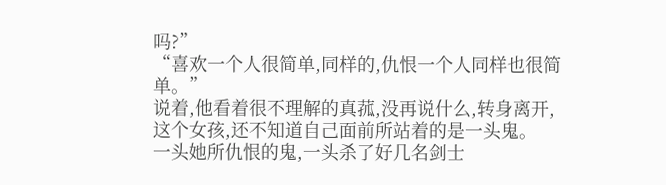吗?”
“喜欢一个人很简单,同样的,仇恨一个人同样也很简单。”
说着,他看着很不理解的真菰,没再说什么,转身离开,这个女孩,还不知道自己面前所站着的是一头鬼。
一头她所仇恨的鬼,一头杀了好几名剑士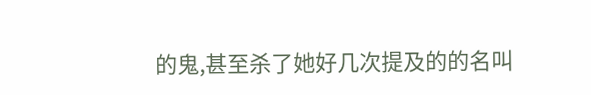的鬼,甚至杀了她好几次提及的的名叫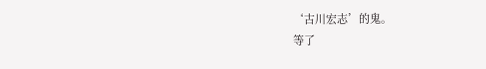‘古川宏志’的鬼。
等了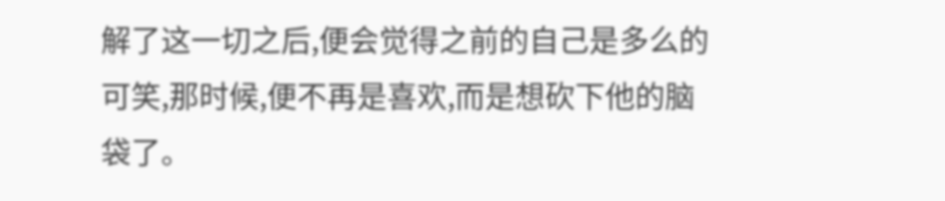解了这一切之后,便会觉得之前的自己是多么的可笑,那时候,便不再是喜欢,而是想砍下他的脑袋了。